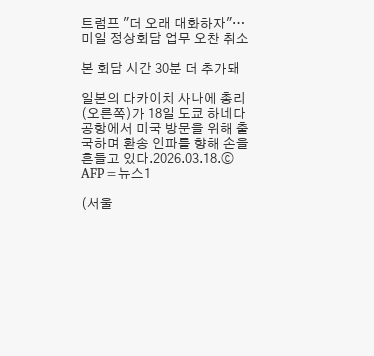트럼프 "더 오래 대화하자"…미일 정상회담 업무 오찬 취소

본 회담 시간 30분 더 추가돼

일본의 다카이치 사나에 총리(오른쪽)가 18일 도쿄 하네다 공항에서 미국 방문을 위해 출국하며 환송 인파를 향해 손을 흔들고 있다.2026.03.18.ⓒ AFP=뉴스1

(서울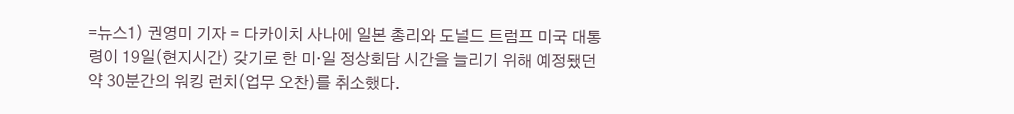=뉴스1) 권영미 기자 = 다카이치 사나에 일본 총리와 도널드 트럼프 미국 대통령이 19일(현지시간) 갖기로 한 미·일 정상회담 시간을 늘리기 위해 예정됐던 약 30분간의 워킹 런치(업무 오찬)를 취소했다.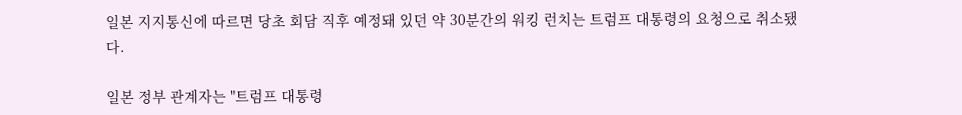일본 지지통신에 따르면 당초 회담 직후 예정돼 있던 약 30분간의 워킹 런치는 트럼프 대통령의 요청으로 취소됐다.

일본 정부 관계자는 "트럼프 대통령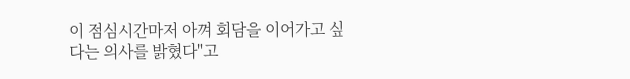이 점심시간마저 아껴 회담을 이어가고 싶다는 의사를 밝혔다"고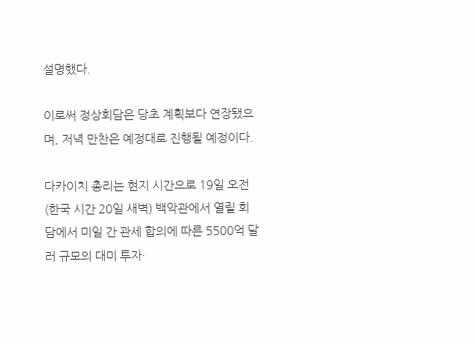설명했다.

이로써 정상회담은 당초 계획보다 연장됐으며, 저녁 만찬은 예정대로 진행될 예정이다.

다카이치 총리는 현지 시간으로 19일 오전(한국 시간 20일 새벽) 백악관에서 열릴 회담에서 미일 간 관세 합의에 따른 5500억 달러 규모의 대미 투자·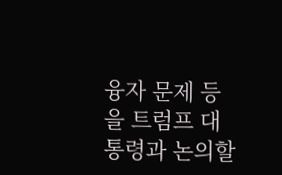융자 문제 등을 트럼프 대통령과 논의할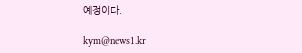예정이다.

kym@news1.kr